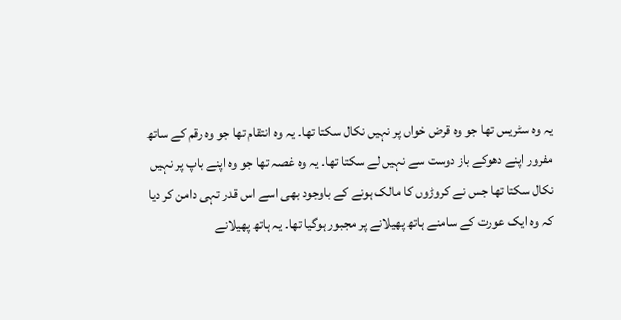یہ وہ سٹریس تھا جو وہ قرض خواں پر نہیں نکال سکتا تھا۔ یہ وہ انتقام تھا جو وہ رقم کے ساتھ مفرور اپنے دھوکے باز دوست سے نہیں لے سکتا تھا۔ یہ وہ غصہ تھا جو وہ اپنے باپ پر نہیں نکال سکتا تھا جس نے کروڑوں کا مالک ہونے کے باوجود بھی اسے اس قدر تہی دامن کر دیا کہ وہ ایک عورت کے سامنے ہاتھ پھیلانے پر مجبور ہوگیا تھا۔ یہ ہاتھ پھیلانے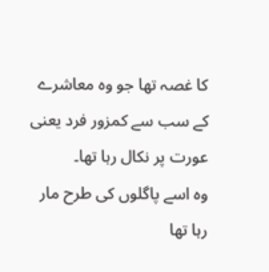کا غصہ تھا جو وہ معاشرے کے سب سے کمزور فرد یعنی عورت پر نکال رہا تھا۔
وہ اسے پاگلوں کی طرح مار رہا تھا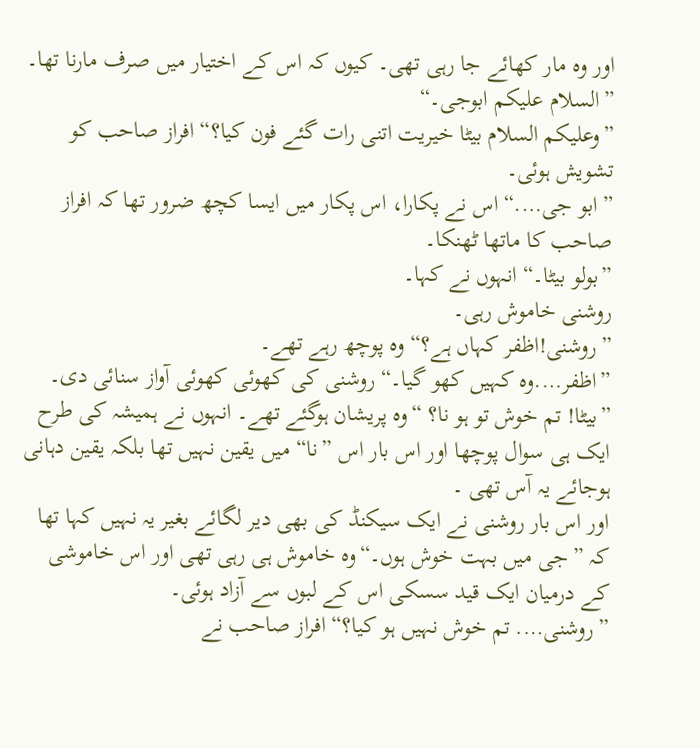اور وہ مار کھائے جا رہی تھی۔ کیوں کہ اس کے اختیار میں صرف مارنا تھا۔
”السلام علیکم ابوجی۔“
”وعلیکم السلام بیٹا خیریت اتنی رات گئے فون کیا؟“ افراز صاحب کو تشویش ہوئی۔
”ابو جی….“ اس نے پکارا، اس پکار میں ایسا کچھ ضرور تھا کہ افراز صاحب کا ماتھا ٹھنکا۔
”بولو بیٹا۔“ انہوں نے کہا۔
روشنی خاموش رہی۔
”روشنی!اظفر کہاں ہے؟“ وہ پوچھ رہے تھے۔
”اظفر….وہ کہیں کھو گیا۔“ روشنی کی کھوئی کھوئی آواز سنائی دی۔
”بیٹا! تم خوش تو ہو نا؟ “وہ پریشان ہوگئے تھے۔ انہوں نے ہمیشہ کی طرح ایک ہی سوال پوچھا اور اس بار اس ”نا“ میں یقین نہیں تھا بلکہ یقین دہانی ہوجائے یہ آس تھی ۔
اور اس بار روشنی نے ایک سیکنڈ کی بھی دیر لگائے بغیر یہ نہیں کہا تھا کہ ”جی میں بہت خوش ہوں۔“وہ خاموش ہی رہی تھی اور اس خاموشی کے درمیان ایک قید سسکی اس کے لبوں سے آزاد ہوئی۔
”روشنی…. تم خوش نہیں ہو کیا؟“ افراز صاحب نے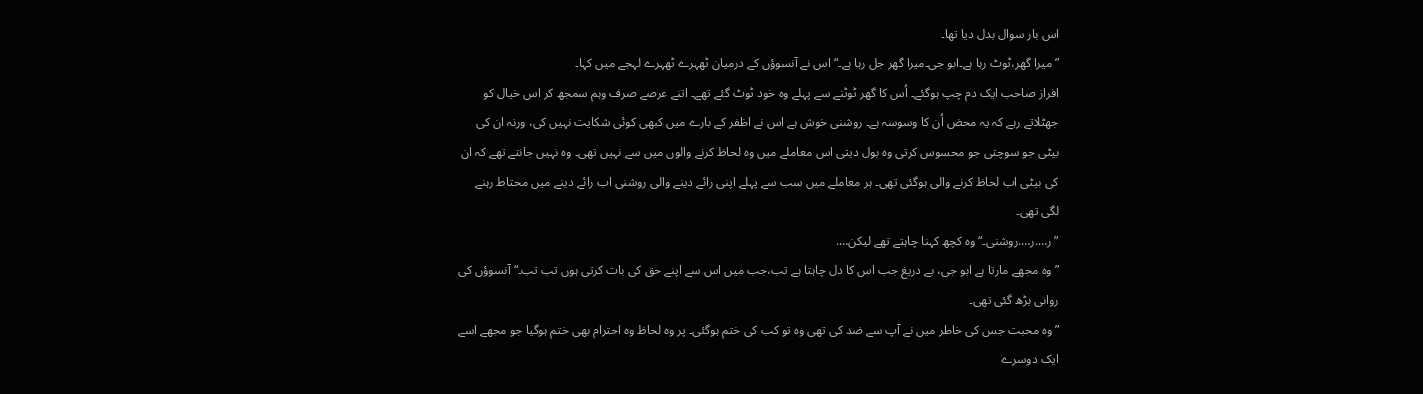اس بار سوال بدل دیا تھا۔
”میرا گھر،ٹوٹ رہا ہے۔ابو جی۔میرا گھر جل رہا ہے۔“ اس نے آنسوؤں کے درمیان ٹھہرے ٹھہرے لہجے میں کہا۔
افراز صاحب ایک دم چپ ہوگئے۔ اُس کا گھر ٹوٹنے سے پہلے وہ خود ٹوٹ گئے تھے۔ اتنے عرصے صرف وہم سمجھ کر اس خیال کو جھٹلاتے رہے کہ یہ محض اُن کا وسوسہ ہے۔ روشنی خوش ہے اس نے اظفر کے بارے میں کبھی کوئی شکایت نہیں کی، ورنہ ان کی بیٹی جو سوچتی جو محسوس کرتی وہ بول دیتی اس معاملے میں وہ لحاظ کرنے والوں میں سے نہیں تھی۔ وہ نہیں جانتے تھے کہ ان کی بیٹی اب لحاظ کرنے والی ہوگئی تھی۔ ہر معاملے میں سب سے پہلے اپنی رائے دینے والی روشنی اب رائے دینے میں محتاط رہنے لگی تھی۔
”ر….ر….روشنی۔“ وہ کچھ کہنا چاہتے تھے لیکن….
”وہ مجھے مارتا ہے ابو جی، بے دریغ جب اس کا دل چاہتا ہے تب،جب میں اس سے اپنے حق کی بات کرتی ہوں تب تب۔“ آنسوؤں کی روانی بڑھ گئی تھی۔
”وہ محبت جس کی خاطر میں نے آپ سے ضد کی تھی وہ تو کب کی ختم ہوگئی۔ پر وہ لحاظ وہ احترام بھی ختم ہوگیا جو مجھے اسے ایک دوسرے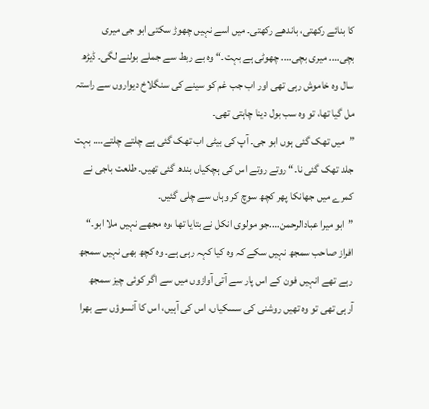کا بنائے رکھتی، باندھے رکھتی۔ میں اسے نہیں چھوڑ سکتی ابو جی میری بچی…. میری بچی…. چھوٹی ہے بہت۔“ وہ بے ربط سے جملے بولنے لگی۔ ڈیڑھ سال وہ خاموش رہی تھی اور اب جب غم کو سینے کی سنگلاخ دیواروں سے راستہ مل گیا تھا، تو وہ سب بول دینا چاہتی تھی۔
”میں تھک گئی ہوں ابو جی۔ آپ کی بیٹی اب تھک گئی ہے چلتے چلتے…. بہت جلد تھک گئی نا۔“ روتے روتے اس کی ہچکیاں بندھ گئی تھیں۔ طلعت باجی نے کمرے میں جھانکا پھر کچھ سوچ کر وہاں سے چلی گئیں۔
”ابو میرا عبادالرحمن….جو مولوی انکل نے بتایا تھا ،وہ مجھے نہیں ملا ابو۔“ افراز صاحب سمجھ نہیں سکے کہ وہ کیا کہہ رہی ہے۔ وہ کچھ بھی نہیں سمجھ رہے تھے انہیں فون کے اس پار سے آتی آوازوں میں سے اگر کوئی چیز سمجھ آرہی تھی تو وہ تھیں روشنی کی سسکیاں، اس کی آہیں، اس کا آنسوؤں سے بھرا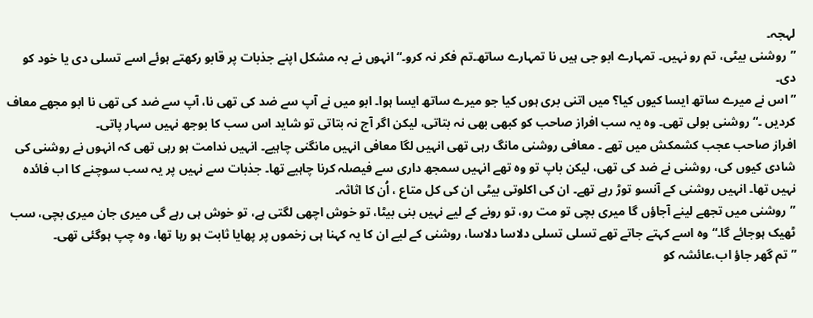لہجہ۔
”روشنی بیٹی، تم رو نہیں۔ تمہارے ابو جی ہیں نا تمہارے ساتھ۔تم فکر نہ کرو۔“ انہوں نے بہ مشکل اپنے جذبات پر قابو رکھتے ہوئے اسے تسلی دی یا خود کو دی۔
”اس نے میرے ساتھ ایسا کیوں کیا؟ میں اتنی بری ہوں کیا جو میرے ساتھ ایسا ہوا۔ ابو میں نے آپ سے ضد کی تھی نا، آپ سے ضد کی تھی نا ابو مجھے معاف کردیں ۔“ روشنی بولی تھی۔ وہ یہ سب افراز صاحب کو کبھی بھی نہ بتاتی، لیکن اگر آج نہ بتاتی تو شاید اس سب کا بوجھ نہیں سہار پاتی۔
افراز صاحب عجب کشمکش میں تھے ۔ معافی روشنی مانگ رہی تھی انہیں لگا معافی انہیں مانگنی چاہیے۔ انہیں ندامت ہو رہی تھی کہ انہوں نے روشنی کی شادی کیوں کی، روشنی نے ضد کی تھی، لیکن باپ تو وہ تھے انہیں سمجھ داری سے فیصلہ کرنا چاہیے تھا۔ جذبات سے نہیں پر یہ سب سوچنے کا اب فائدہ نہیں تھا۔ انہیں روشنی کے آنسو توڑ رہے تھے۔ ان کی اکلوتی بیٹی ان کی کل متاع ، اُن کا اثاثہ۔
”روشنی میں تجھے لینے آجاؤں گا میری بچی تو مت رو، تو رونے کے لیے نہیں بنی بیٹا، تو خوش اچھی لگتی ہے، تو خوش ہی رہے گی میری جان میری بچی، سب ٹھیک ہوجائے گا۔“ وہ اسے کہتے جاتے تھے تسلی تسلی دلاسا دلاسا، روشنی کے لیے ان کا یہ کہنا ہی زخموں پر پھایا ثابت ہو رہا تھا، وہ چپ ہوگئی تھی۔
”تم گھر جاؤ اب،عائشہ کو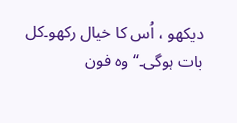دیکھو ، اُس کا خیال رکھو۔کل بات ہوگی۔“ وہ فون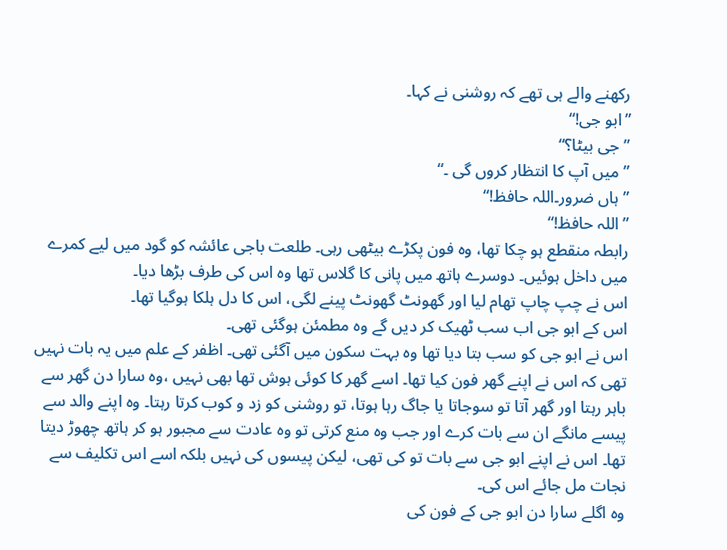رکھنے والے ہی تھے کہ روشنی نے کہا۔
”ابو جی!“
”جی بیٹا؟“
”میں آپ کا انتظار کروں گی ۔“
”ہاں ضرور۔اللہ حافظ!“
”اللہ حافظ!“
رابطہ منقطع ہو چکا تھا، وہ فون پکڑے بیٹھی رہی۔ طلعت باجی عائشہ کو گود میں لیے کمرے میں داخل ہوئیں۔ دوسرے ہاتھ میں پانی کا گلاس تھا وہ اس کی طرف بڑھا دیا۔
اس نے چپ چاپ تھام لیا اور گھونٹ گھونٹ پینے لگی، اس کا دل ہلکا ہوگیا تھا۔
اس کے ابو جی اب سب ٹھیک کر دیں گے وہ مطمئن ہوگئی تھی۔
اس نے ابو جی کو سب بتا دیا تھا وہ بہت سکون میں آگئی تھی۔ اظفر کے علم میں یہ بات نہیں تھی کہ اس نے اپنے گھر فون کیا تھا۔ اسے گھر کا کوئی ہوش تھا بھی نہیں ،وہ سارا دن گھر سے باہر رہتا اور گھر آتا تو سوجاتا یا جاگ رہا ہوتا، تو روشنی کو زد و کوب کرتا رہتا۔ وہ اپنے والد سے پیسے مانگے ان سے بات کرے اور جب وہ منع کرتی تو وہ عادت سے مجبور ہو کر ہاتھ چھوڑ دیتا تھا۔ اس نے اپنے ابو جی سے بات تو کی تھی، لیکن پیسوں کی نہیں بلکہ اسے اس تکلیف سے نجات مل جائے اس کی۔
وہ اگلے سارا دن ابو جی کے فون کی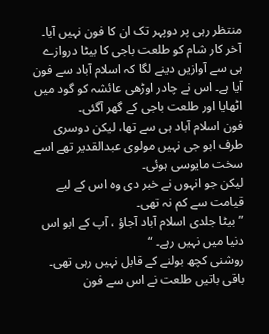منتظر رہی پر دوپہر تک ان کا فون نہیں آیا۔ آخر کار شام کو طلعت باجی کا بیٹا دروازے ہی سے آوازیں دینے لگا کہ اسلام آباد سے فون آیا ہے۔ اس نے چادر اوڑھی عائشہ کو گود میں اٹھایا اور طلعت باجی کے گھر آگئی۔
فون اسلام آباد ہی سے تھا، لیکن دوسری طرف ابو جی نہیں مولوی عبدالقدیر تھے اسے سخت مایوسی ہوئی۔
لیکن جو انہوں نے خبر دی وہ اس کے لیے قیامت سے کم نہ تھی۔
”بیٹا جلدی اسلام آباد آجاؤ ، آپ کے ابو اس دنیا میں نہیں رہے۔ “
روشنی کچھ بولنے کے قابل نہیں رہی تھی۔ باقی باتیں طلعت نے اس سے فون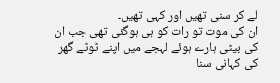لے کر سنی تھیں اور کہی تھیں۔
ان کی موت تو رات کو ہی ہوگئی تھی جب ان کی بیٹی ہارے ہوئے لہجے میں اپنے ٹوٹے گھر کی کہانی سنا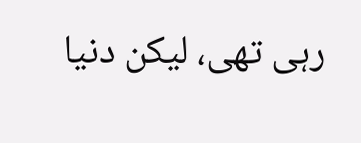رہی تھی، لیکن دنیا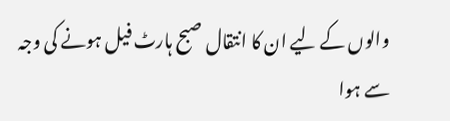والوں کے لیے ان کا انتقال صبح ہارٹ فیل ہونے کی وجہ سے ہوا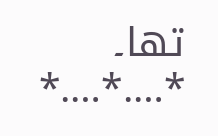تھا۔
٭….٭….٭